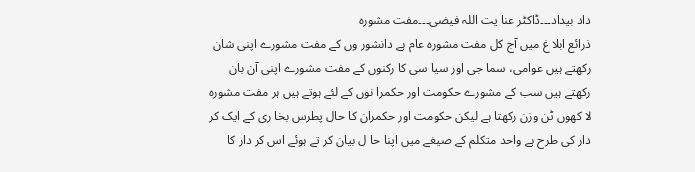داد بیداد۔۔۔ڈاکٹر عنا یت اللہ فیضی۔۔۔مفت مشورہ
ذرائع ابلا غ میں آج کل مفت مشورہ عام ہے دانشور وں کے مفت مشورے اپنی شان رکھتے ہیں عوامی، سما جی اور سیا سی کا رکنوں کے مفت مشورے اپنی آن بان رکھتے ہیں سب کے مشورے حکومت اور حکمرا نوں کے لئے ہوتے ہیں ہر مفت مشورہ لا کھوں ٹن وزن رکھتا ہے لیکن حکومت اور حکمران کا حال پطرس بخا ری کے ایک کر دار کی طرح ہے واحد متکلم کے صیغے میں اپنا حا ل بیان کر تے ہوئے اس کر دار کا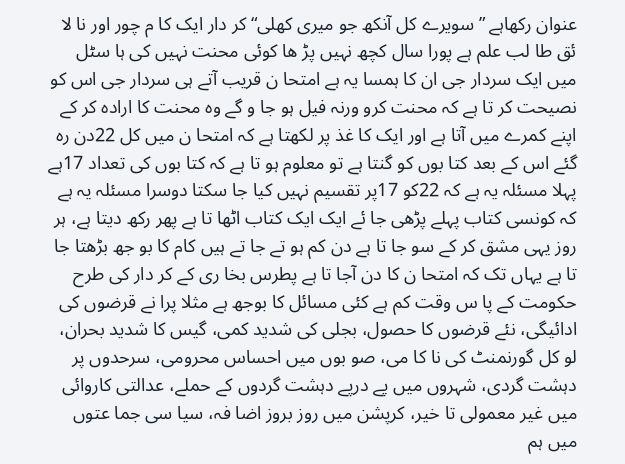عنوان رکھاہے ”سویرے کل آنکھ جو میری کھلی“ کر دار ایک کا م چور اور نا لا ئق طا لب علم ہے پورا سال کچھ نہیں پڑ ھا کوئی محنت نہیں کی ہا سٹل میں ایک سردار جی ان کا ہمسا یہ ہے امتحا ن قریب آتے ہی سردار جی اس کو نصیحت کر تا ہے کہ محنت کرو ورنہ فیل ہو جا و گے وہ محنت کا ارادہ کر کے اپنے کمرے میں آتا ہے اور ایک کا غذ پر لکھتا ہے کہ امتحا ن میں کل 22دن رہ گئے اس کے بعد کتا بوں کو گنتا ہے تو معلوم ہو تا ہے کہ کتا بوں کی تعداد 17ہے پہلا مسئلہ یہ ہے کہ 22کو 17پر تقسیم نہیں کیا جا سکتا دوسرا مسئلہ یہ ہے کہ کونسی کتاب پہلے پڑھی جا ئے ایک ایک کتاب اٹھا تا ہے پھر رکھ دیتا ہے، ہر روز یہی مشق کر کے سو جا تا ہے دن کم ہو تے جا تے ہیں کام کا بو جھ بڑھتا جا تا ہے یہاں تک کہ امتحا ن کا دن آجا تا ہے پطرس بخا ری کے کر دار کی طرح حکومت کے پا س وقت کم ہے کئی مسائل کا بوجھ ہے مثلا پرا نے قرضوں کی ادائیگی، نئے قرضوں کا حصول، بجلی کی شدید کمی، گیس کا شدید بحران، لو کل گورنمنٹ کی نا کا می، صو بوں میں احساس محرومی، سرحدوں پر دہشت گردی، شہروں میں پے درپے دہشت گردوں کے حملے، عدالتی کاروائی میں غیر معمولی تا خیر، کرپشن میں روز بروز اضا فہ، سیا سی جما عتوں میں ہم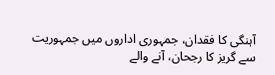آہنگی کا فقدان، جمہوری اداروں میں جمہوریت سے گریز کا رجحان، آنے والے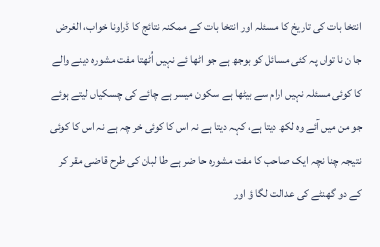انتخا بات کی تاریخ کا مسئلہ اور انتخا بات کے ممکنہ نتائج کا ڈراونا خواب، الغرض جا ن نا تواں پہ کئی مسائل کو بوجھ ہے جو اٹھا ئے نہیں اُٹھتا مفت مشورہ دینے والے کا کوئی مسئلہ نہیں ارام سے بیٹھا ہے سکون میسر ہے چائے کی چسکیاں لیتے ہوئے جو من میں آئے وہ لکھ دیتا ہے، کہہ دیتا ہے نہ اس کا کوئی خر چہ ہے نہ اس کا کوئی نتیجہ چنا نچہ ایک صاحب کا مفت مشورہ حا ضر ہے طا لبان کی طرح قاضی مقر کر کے دو گھنٹے کی عدالت لگا ؤ اور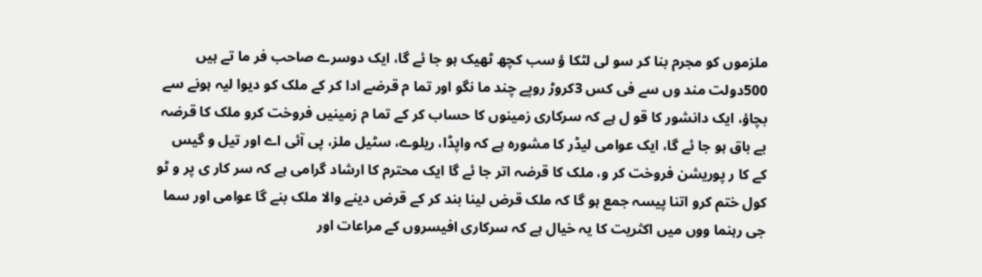ملزموں کو مجرم بنا کر سو لی لٹکا ؤ سب کچھ ٹھیک ہو جا ئے گا، ایک دوسرے صاحب فر ما تے ہیں 500دولت مند وں سے فی کس 3کروڑ روپے چند ما نگو اور تما م قرضے ادا کر کے ملک کو دیوا لیہ ہونے سے بچاؤ، ایک دانشور کا قو ل ہے کہ سرکاری زمینوں کا حساب کر کے تما م زمینیں فروخت کرو ملک کا قرضہ بے باق ہو جا ئے گا، ایک عوامی لیڈر کا مشورہ ہے کہ واپڈا، ریلوے، سٹیل ملز، پی آئی اے اور تیل و گیس کے کا ر پوریشن فروخت کر و، ملک کا قرضہ اتر جا ئے گا ایک محترم کا ارشاد گرامی ہے کہ سر کار ی پر و ٹو کول ختم کرو اتنا پیسہ جمع ہو گا کہ ملک قرض لینا بند کر کے قرض دینے والا ملک بنے گا عوامی اور سما جی رہنما ووں میں اکثریت کا یہ خیال ہے کہ سرکاری افیسروں کے مراعات اور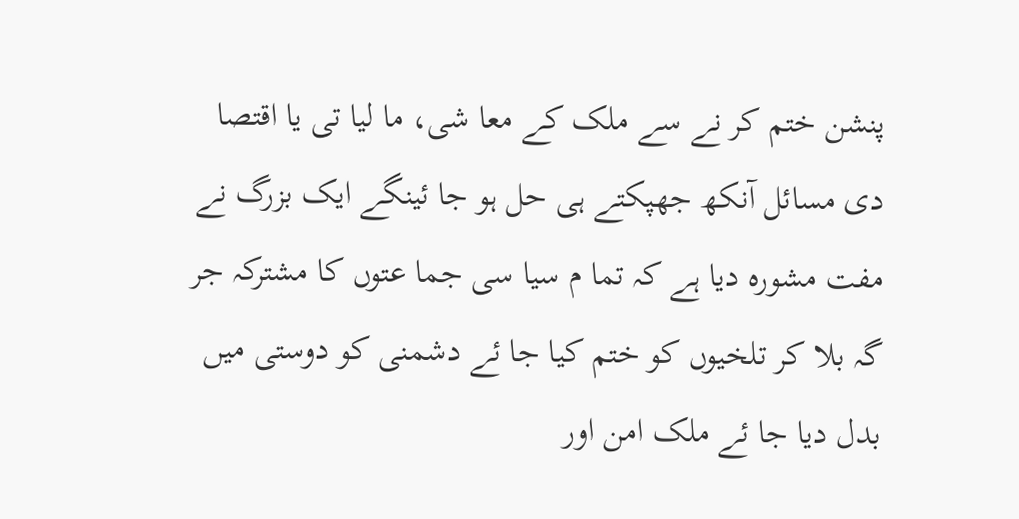پنشن ختم کر نے سے ملک کے معا شی، ما لیا تی یا اقتصا دی مسائل آنکھ جھپکتے ہی حل ہو جا ئینگے ایک بزرگ نے مفت مشورہ دیا ہے کہ تما م سیا سی جما عتوں کا مشترکہ جر گہ بلا کر تلخیوں کو ختم کیا جا ئے دشمنی کو دوستی میں بدل دیا جا ئے ملک امن اور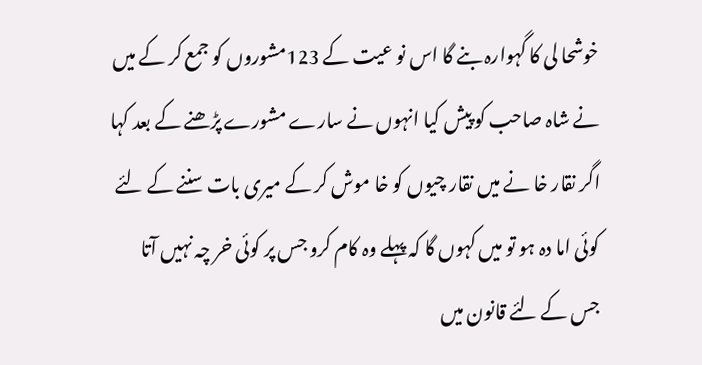خوشحا لی کا گہوارہ بنے گا اس نو عیت کے 123مشوروں کو جمع کر کے میں نے شاہ صاحب کو پیش کیا انہوں نے سارے مشورے پڑھنے کے بعد کہا اگر نقار خا نے میں نقار چیوں کو خا موش کر کے میری بات سننے کے لئے کوئی اما دہ ہو تو میں کہوں گا کہ پہلے وہ کام کرو جس پر کوئی خر چہ نہیں آتا جس کے لئے قانون میں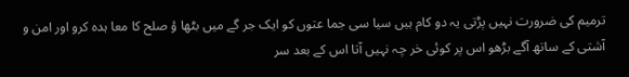ترمیم کی ضرورت نہیں پڑتی یہ دو کام ہیں سیا سی جما عتوں کو ایک جر گے میں بٹھا ؤ صلح کا معا ہدہ کرو اور امن و آشتی کے ساتھ آگے بڑھو اس پر کوئی خر چہ نہیں آتا اس کے بعد سر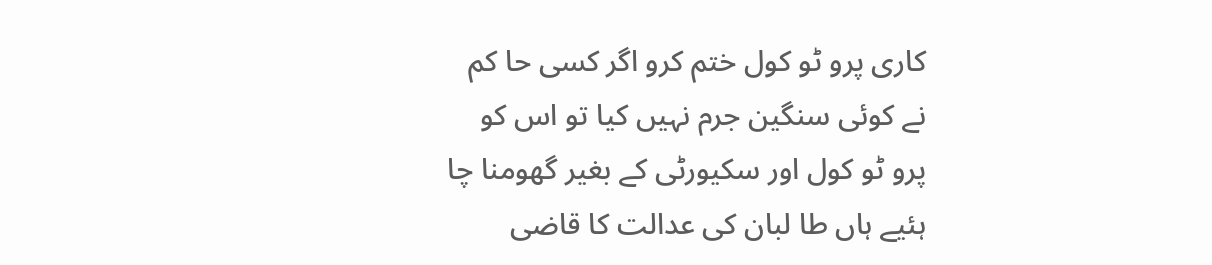کاری پرو ٹو کول ختم کرو اگر کسی حا کم نے کوئی سنگین جرم نہیں کیا تو اس کو پرو ٹو کول اور سکیورٹی کے بغیر گھومنا چا ہئیے ہاں طا لبان کی عدالت کا قاضی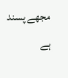مجھے پسند ہے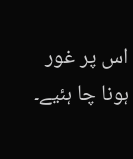اس پر غور ہونا چا ہئیے۔